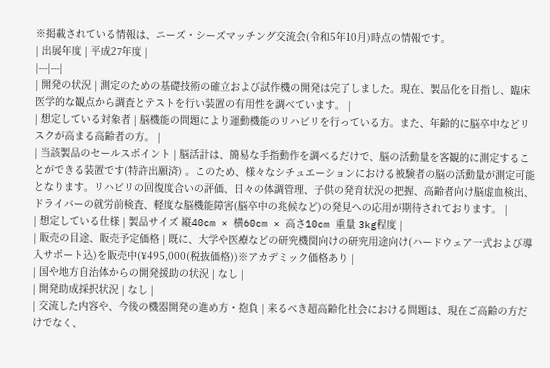※掲載されている情報は、ニーズ・シーズマッチング交流会(令和5年10月)時点の情報です。
| 出展年度 | 平成27年度 |
|---|---|
| 開発の状況 | 測定のための基礎技術の確立および試作機の開発は完了しました。現在、製品化を目指し、臨床医学的な観点から調査とテストを行い装置の有用性を調べています。 |
| 想定している対象者 | 脳機能の問題により運動機能のリハビリを行っている方。また、年齢的に脳卒中などリスクが高まる高齢者の方。 |
| 当該製品のセールスポイント | 脳活計は、簡易な手指動作を調べるだけで、脳の活動量を客観的に測定することができる装置です(特許出願済) 。このため、様々なシチュエーションにおける被験者の脳の活動量が測定可能となります。リハビリの回復度合いの評価、日々の体調管理、子供の発育状況の把握、高齢者向け脳虚血検出、ドライバーの就労前検査、軽度な脳機能障害(脳卒中の兆候など)の発見への応用が期待されております。 |
| 想定している仕様 | 製品サイズ 縦40cm × 横60cm × 高さ10cm 重量 3kg程度 |
| 販売の目途、販売予定価格 | 既に、大学や医療などの研究機関向けの研究用途向け(ハードウェア一式および導入サポート込)を販売中(¥495,000(税抜価格))※アカデミック価格あり |
| 国や地方自治体からの開発援助の状況 | なし |
| 開発助成採択状況 | なし |
| 交流した内容や、今後の機器開発の進め方・抱負 | 来るべき超高齢化社会における問題は、現在ご高齢の方だけでなく、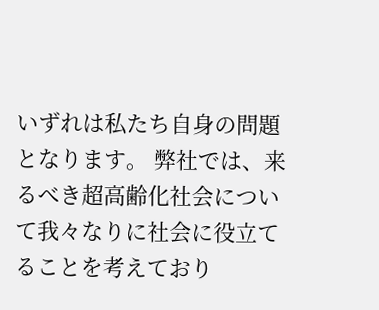いずれは私たち自身の問題となります。 弊社では、来るべき超高齢化社会について我々なりに社会に役立てることを考えており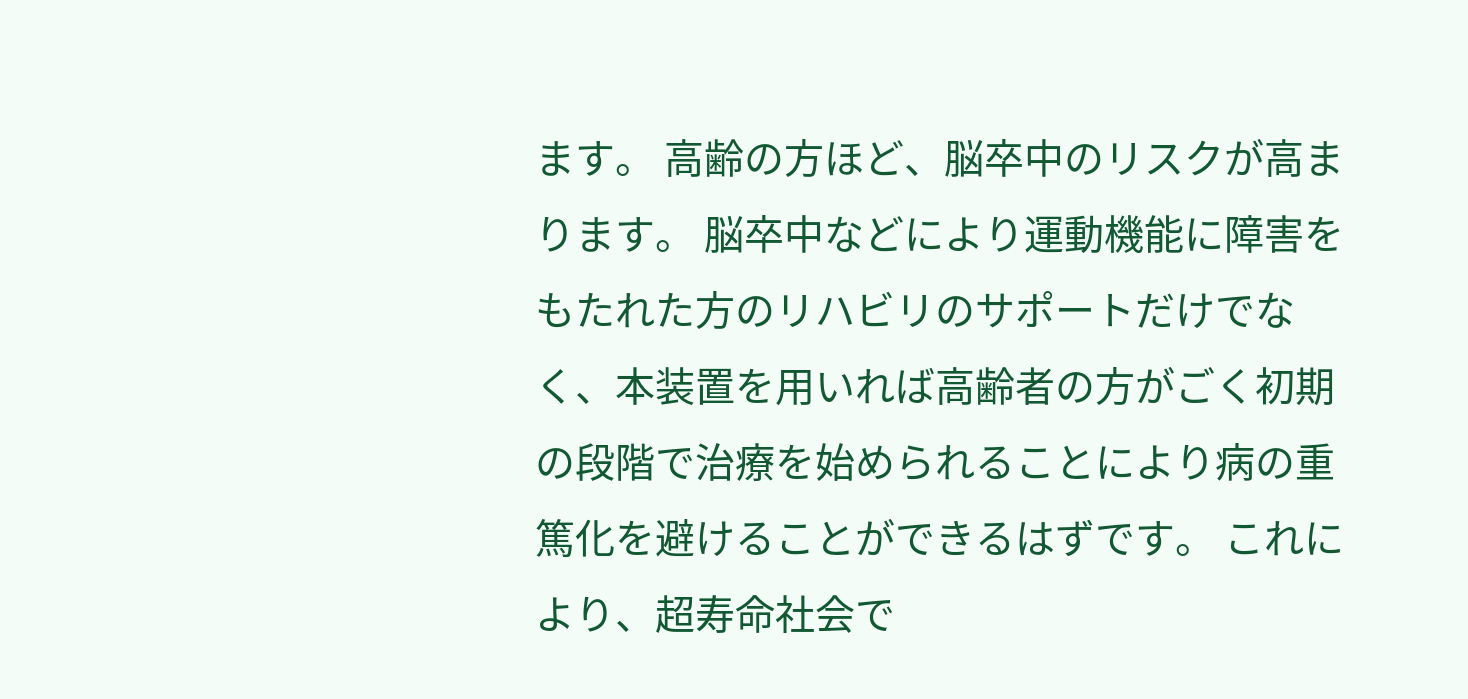ます。 高齢の方ほど、脳卒中のリスクが高まります。 脳卒中などにより運動機能に障害をもたれた方のリハビリのサポートだけでなく、本装置を用いれば高齢者の方がごく初期の段階で治療を始められることにより病の重篤化を避けることができるはずです。 これにより、超寿命社会で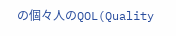の個々人のQOL(Quality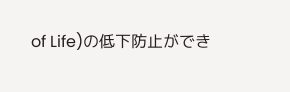of Life)の低下防止ができ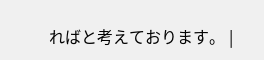ればと考えております。 |